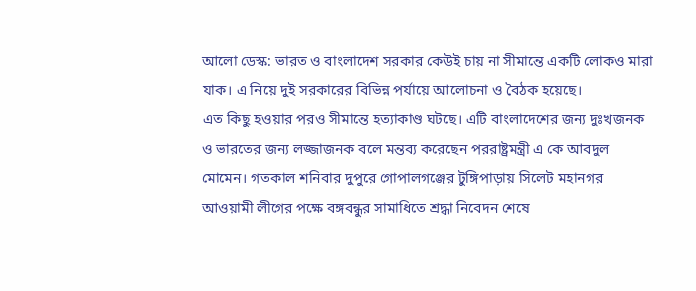আলো ডেস্ক: ভারত ও বাংলাদেশ সরকার কেউই চায় না সীমান্তে একটি লোকও মারা যাক। এ নিয়ে দুই সরকারের বিভিন্ন পর্যায়ে আলোচনা ও বৈঠক হয়েছে।
এত কিছু হওয়ার পরও সীমান্তে হত্যাকাণ্ড ঘটছে। এটি বাংলাদেশের জন্য দুঃখজনক ও ভারতের জন্য লজ্জাজনক বলে মন্তব্য করেছেন পররাষ্ট্রমন্ত্রী এ কে আবদুল মোমেন। গতকাল শনিবার দুপুরে গোপালগঞ্জের টুঙ্গিপাড়ায় সিলেট মহানগর আওয়ামী লীগের পক্ষে বঙ্গবন্ধুর সামাধিতে শ্রদ্ধা নিবেদন শেষে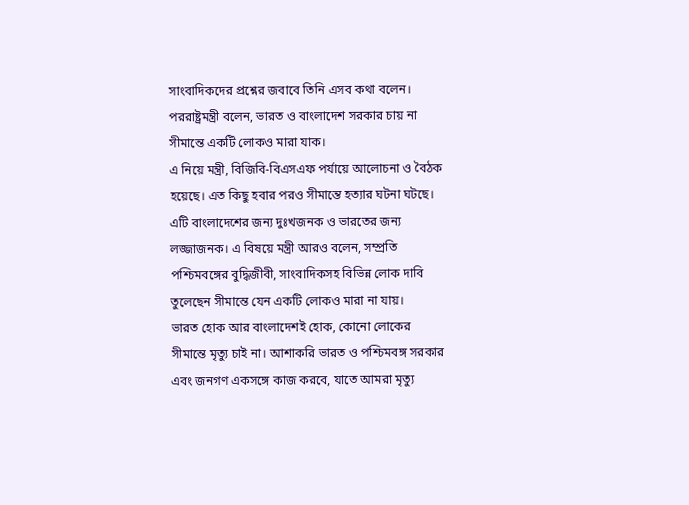সাংবাদিকদের প্রশ্নের জবাবে তিনি এসব কথা বলেন। পররাষ্ট্রমন্ত্রী বলেন, ভারত ও বাংলাদেশ সরকার চায় না সীমান্তে একটি লোকও মারা যাক।
এ নিয়ে মন্ত্রী, বিজিবি-বিএসএফ পর্যায়ে আলোচনা ও বৈঠক হয়েছে। এত কিছু হবার পরও সীমান্তে হত্যার ঘটনা ঘটছে। এটি বাংলাদেশের জন্য দুঃখজনক ও ভারতের জন্য লজ্জাজনক। এ বিষয়ে মন্ত্রী আরও বলেন, সম্প্রতি পশ্চিমবঙ্গের বুদ্ধিজীবী, সাংবাদিকসহ বিভিন্ন লোক দাবি তুলেছেন সীমান্তে যেন একটি লোকও মারা না যায়।
ভারত হোক আর বাংলাদেশই হোক, কোনো লোকের সীমান্তে মৃত্যু চাই না। আশাকরি ভারত ও পশ্চিমবঙ্গ সরকার এবং জনগণ একসঙ্গে কাজ করবে, যাতে আমরা মৃত্যু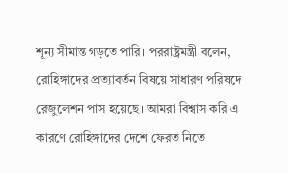শূন্য সীমান্ত গড়তে পারি। পররাষ্ট্রমন্ত্রী বলেন, রোহিঙ্গাদের প্রত্যাবর্তন বিষয়ে সাধারণ পরিষদে রেজুলেশন পাস হয়েছে। আমরা বিশ্বাস করি এ কারণে রোহিঙ্গাদের দেশে ফেরত নিতে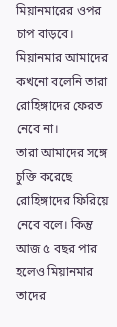মিয়ানমারের ওপর চাপ বাড়বে। মিয়ানমার আমাদের কখনো বলেনি তারা রোহিঙ্গাদের ফেরত নেবে না।
তারা আমাদের সঙ্গে চুক্তি করেছে রোহিঙ্গাদের ফিরিয়ে নেবে বলে। কিন্তু আজ ৫ বছর পার হলেও মিয়ানমার তাদের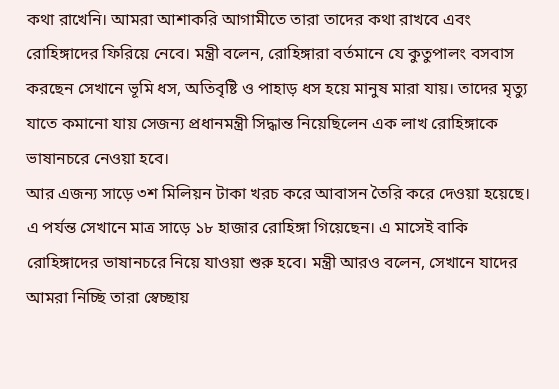কথা রাখেনি। আমরা আশাকরি আগামীতে তারা তাদের কথা রাখবে এবং রোহিঙ্গাদের ফিরিয়ে নেবে। মন্ত্রী বলেন, রোহিঙ্গারা বর্তমানে যে কুতুপালং বসবাস করছেন সেখানে ভূমি ধস, অতিবৃষ্টি ও পাহাড় ধস হয়ে মানুষ মারা যায়। তাদের মৃত্যু যাতে কমানো যায় সেজন্য প্রধানমন্ত্রী সিদ্ধান্ত নিয়েছিলেন এক লাখ রোহিঙ্গাকে ভাষানচরে নেওয়া হবে।
আর এজন্য সাড়ে ৩শ মিলিয়ন টাকা খরচ করে আবাসন তৈরি করে দেওয়া হয়েছে। এ পর্যন্ত সেখানে মাত্র সাড়ে ১৮ হাজার রোহিঙ্গা গিয়েছেন। এ মাসেই বাকি রোহিঙ্গাদের ভাষানচরে নিয়ে যাওয়া শুরু হবে। মন্ত্রী আরও বলেন, সেখানে যাদের আমরা নিচ্ছি তারা স্বেচ্ছায়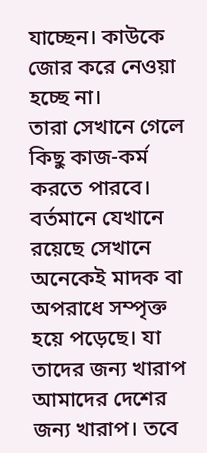যাচ্ছেন। কাউকে জোর করে নেওয়া হচ্ছে না।
তারা সেখানে গেলে কিছু কাজ-কর্ম করতে পারবে। বর্তমানে যেখানে রয়েছে সেখানে অনেকেই মাদক বা অপরাধে সম্পৃক্ত হয়ে পড়েছে। যা তাদের জন্য খারাপ আমাদের দেশের জন্য খারাপ। তবে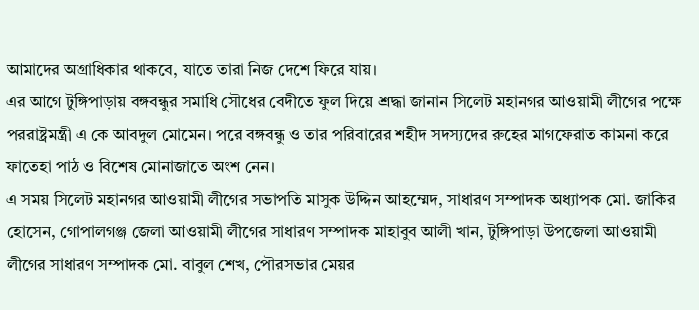আমাদের অগ্রাধিকার থাকবে, যাতে তারা নিজ দেশে ফিরে যায়।
এর আগে টুঙ্গিপাড়ায় বঙ্গবন্ধুর সমাধি সৌধের বেদীতে ফুল দিয়ে শ্রদ্ধা জানান সিলেট মহানগর আওয়ামী লীগের পক্ষে পররাষ্ট্রমন্ত্রী এ কে আবদুল মোমেন। পরে বঙ্গবন্ধু ও তার পরিবারের শহীদ সদস্যদের রুহের মাগফেরাত কামনা করে ফাতেহা পাঠ ও বিশেষ মোনাজাতে অংশ নেন।
এ সময় সিলেট মহানগর আওয়ামী লীগের সভাপতি মাসুক উদ্দিন আহম্মেদ, সাধারণ সম্পাদক অধ্যাপক মো. জাকির হোসেন, গোপালগঞ্জ জেলা আওয়ামী লীগের সাধারণ সম্পাদক মাহাবুব আলী খান, টুঙ্গিপাড়া উপজেলা আওয়ামী লীগের সাধারণ সম্পাদক মো. বাবুল শেখ, পৌরসভার মেয়র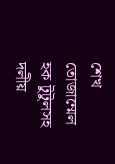শেখ তোজাম্মেল হক টুটুলসহ দলীয়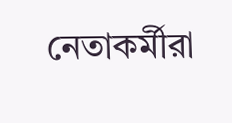নেতাকর্মীরা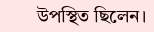উপস্থিত ছিলেন।